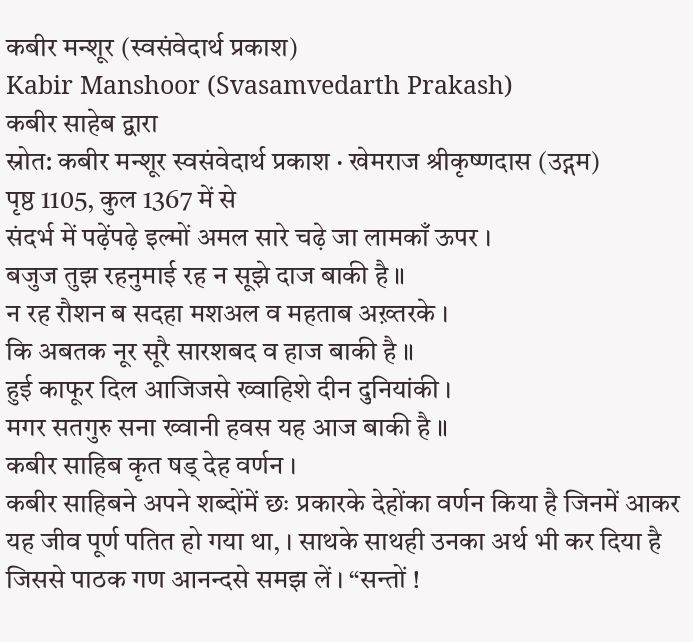कबीर मन्शूर (स्वसंवेदार्थ प्रकाश)
Kabir Manshoor (Svasamvedarth Prakash)
कबीर साहेब द्वारा
स्रोत: कबीर मन्शूर स्वसंवेदार्थ प्रकाश · खेमराज श्रीकृष्णदास (उद्गम)
पृष्ठ 1105, कुल 1367 में से
संदर्भ में पढ़ेंपढ़े इल्मों अमल सारे चढ़े जा लामकाँ ऊपर ।
बजुज तुझ रहनुमाई रह न सूझे दाज बाकी है ॥
न रह रौशन ब सदहा मशअल व महताब अख़्तरके ।
कि अबतक नूर सूरै सारशबद व हाज बाकी है ॥
हुई काफूर दिल आजिजसे ख्वाहिशे दीन दुनियांकी ।
मगर सतगुरु सना ख्वानी हवस यह आज बाकी है ॥
कबीर साहिब कृत षड् देह वर्णन ।
कबीर साहिबने अपने शब्दोंमें छः प्रकारके देहोंका वर्णन किया है जिनमें आकर यह जीव पूर्ण पतित हो गया था, । साथके साथही उनका अर्थ भी कर दिया है जिससे पाठक गण आनन्दसे समझ लें । “सन्तों !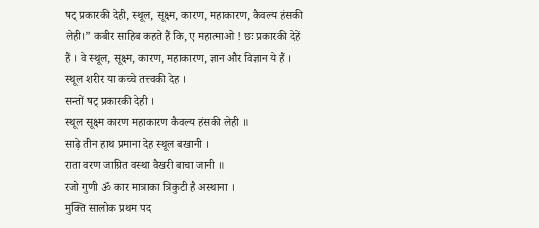षट् प्रकारकी देही, स्थूल, सूक्ष्म, कारण, महाकारण, कैवल्य हंसकी लेही।” कबीर साहिब कहते हैं कि, ए महात्माओ ! छः प्रकारकी देहें हैं । वे स्थूल, सूक्ष्म, कारण, महाकारण, ज्ञान और विज्ञान ये हैं ।
स्थूल शरीर या कच्चे तत्त्वकी देह ।
सन्तों षट् प्रकारकी देही ।
स्थूल सूक्ष्म कारण महाकारण कैवल्य हंसकी लेही ॥
साढ़े तीन हाथ प्रमाना देह स्थूल बखानी ।
राता वरण जाग्रित वस्था वैखरी बाचा जानी ॥
रजो गुणी ॐ कार मात्राका त्रिकुटी है अस्थाना ।
मुक्ति सालोक प्रथम पद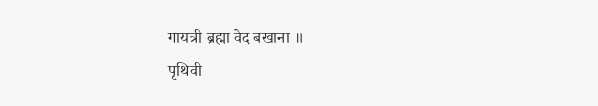गायत्री ब्रह्मा वेद बखाना ॥
पृथिवी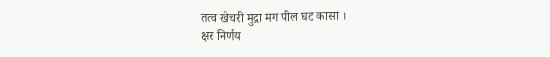तत्व खेचरी मुद्रा मग पील घट कासा ।
क्षर निर्णय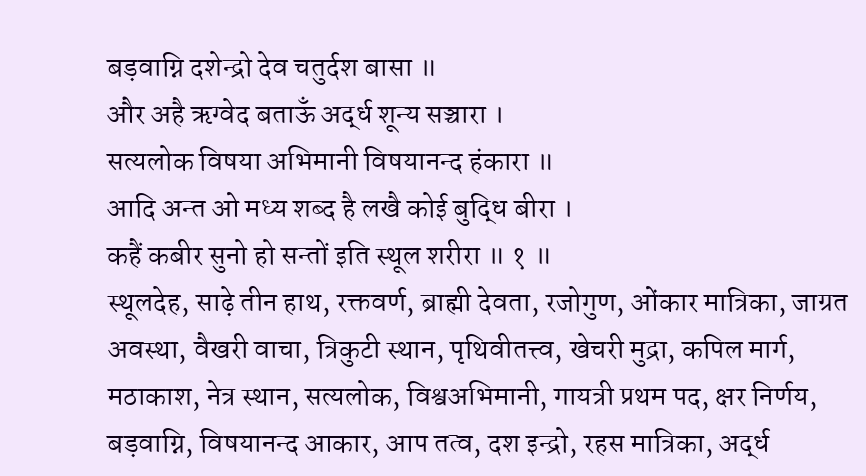बड़वाग्नि दशेन्द्रो देव चतुर्दश बासा ॥
और अहै ऋग्वेद बताऊँ अर्द्ध शून्य सञ्चारा ।
सत्यलोक विषया अभिमानी विषयानन्द हंकारा ॥
आदि अन्त ओ मध्य शब्द है लखै कोई बुद्धि बीरा ।
कहैं कबीर सुनो हो सन्तों इति स्थूल शरीरा ॥ १ ॥
स्थूलदेह, साढ़े तीन हाथ, रक्तवर्ण, ब्राह्मी देवता, रजोगुण, ओंकार मात्रिका, जाग्रत अवस्था, वैखरी वाचा, त्रिकुटी स्थान, पृथिवीतत्त्व, खेचरी मुद्रा, कपिल मार्ग, मठाकाश, नेत्र स्थान, सत्यलोक, विश्वअभिमानी, गायत्री प्रथम पद, क्षर निर्णय, बड़वाग्नि, विषयानन्द आकार, आप तत्व, दश इन्द्रो, रहस मात्रिका, अर्द्ध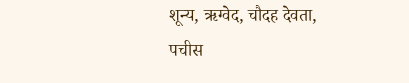शून्य, ऋग्वेद, चौदह देवता, पचीस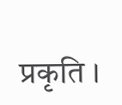प्रकृति ।